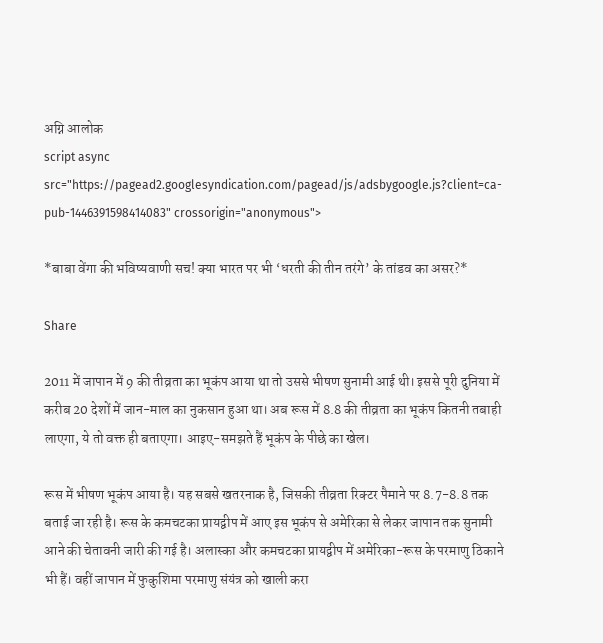अग्नि आलोक
script async src="https://pagead2.googlesyndication.com/pagead/js/adsbygoogle.js?client=ca-pub-1446391598414083" crossorigin="anonymous">

*बाबा वेंगा की भविष्यवाणी सच! क्या भारत पर भी ‘धरती की तीन तरंगे’ के तांडव का असर?*

Share

2011 में जापान में 9 की तीव्रता का भूकंप आया था तो उससे भीषण सुनामी आई थी। इससे पूरी दुनिया में करीब 20 देशों में जान-माल का नुकसान हुआ था। अब रूस में 8.8 की तीव्रता का भूकंप कितनी तबाही लाएगा, ये तो वक्त ही बताएगा। आइए-समझते हैं भूकंप के पीछे का खेल।

रूस में भीषण भूकंप आया है। यह सबसे खतरनाक है, जिसकी तीव्रता रिक्टर पैमाने पर 8.7-8.8 तक बताई जा रही है। रूस के कमचटका प्रायद्वीप में आए इस भूकंप से अमेरिका से लेकर जापान तक सुनामी आने की चेतावनी जारी की गई है। अलास्का और कमचटका प्रायद्वीप में अमेरिका-रूस के परमाणु ठिकाने भी हैं। वहीं जापान में फुकुशिमा परमाणु संयंत्र को खाली करा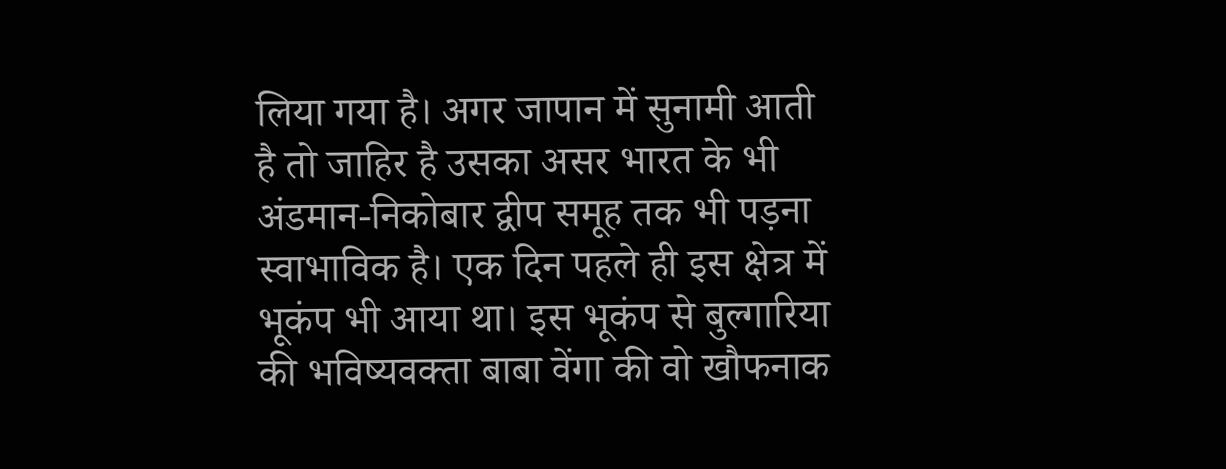लिया गया है। अगर जापान में सुनामी आती है तो जाहिर है उसका असर भारत के भी अंडमान-निकोबार द्वीप समूह तक भी पड़ना स्वाभाविक है। एक दिन पहले ही इस क्षेत्र में भूकंप भी आया था। इस भूकंप से बुल्गारिया की भविष्यवक्ता बाबा वेंगा की वो खौफनाक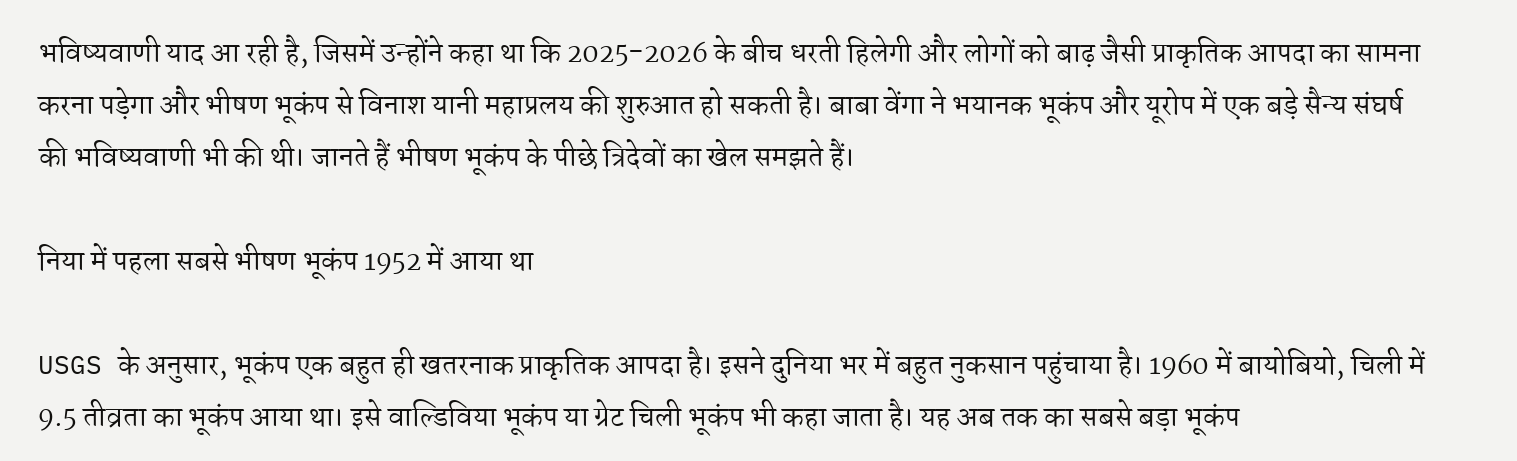भविष्यवाणी याद आ रही है, जिसमें उन्होंने कहा था कि 2025-2026 के बीच धरती हिलेगी और लोगों को बाढ़ जैसी प्राकृतिक आपदा का सामना करना पड़ेगा और भीषण भूकंप से विनाश यानी महाप्रलय की शुरुआत हो सकती है। बाबा वेंगा ने भयानक भूकंप और यूरोप में एक बड़े सैन्य संघर्ष की भविष्यवाणी भी की थी। जानते हैं भीषण भूकंप के पीछे त्रिदेवों का खेल समझते हैं।

निया में पहला सबसे भीषण भूकंप 1952 में आया था

USGS के अनुसार, भूकंप एक बहुत ही खतरनाक प्राकृतिक आपदा है। इसने दुनिया भर में बहुत नुकसान पहुंचाया है। 1960 में बायोबियो, चिली में 9.5 तीव्रता का भूकंप आया था। इसे वाल्डिविया भूकंप या ग्रेट चिली भूकंप भी कहा जाता है। यह अब तक का सबसे बड़ा भूकंप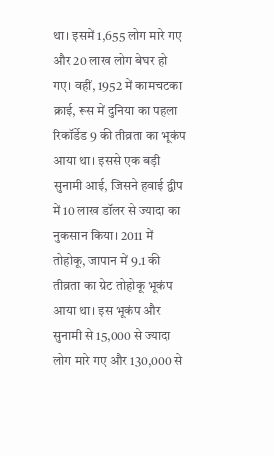था। इसमें 1,655 लोग मारे गए और 20 लाख लोग बेघर हो गए। वहीं, 1952 में कामचटका क्राई, रूस में दुनिया का पहला रिकॉर्डेड 9 की तीव्रता का भूकंप आया था। इससे एक बड़ी सुनामी आई, जिसने हवाई द्वीप में 10 लाख डॉलर से ज्यादा का नुकसान किया। 2011 में तोहोकू, जापान में 9.1 की तीव्रता का ग्रेट तोहोकू भूकंप आया था। इस भूकंप और सुनामी से 15,000 से ज्यादा लोग मारे गए और 130,000 से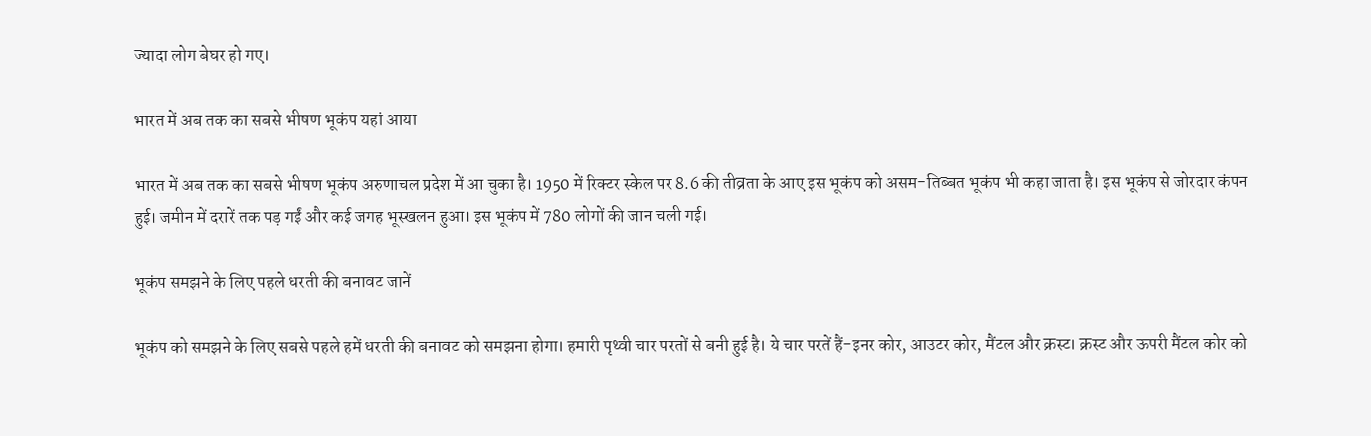ज्यादा लोग बेघर हो गए।

भारत में अब तक का सबसे भीषण भूकंप यहां आया

भारत में अब तक का सबसे भीषण भूकंप अरुणाचल प्रदेश में आ चुका है। 1950 में रिक्टर स्केल पर 8.6 की तीव्रता के आए इस भूकंप को असम-तिब्बत भूकंप भी कहा जाता है। इस भूकंप से जोरदार कंपन हुई। जमीन में दरारें तक पड़ गईं और कई जगह भूस्खलन हुआ। इस भूकंप में 780 लोगों की जान चली गई।

भूकंप समझने के लिए पहले धरती की बनावट जानें

भूकंप को समझने के लिए सबसे पहले हमें धरती की बनावट को समझना होगा। हमारी पृथ्वी चार परतों से बनी हुई है। ये चार परतें हैं-इनर कोर, आउटर कोर, मैंटल और क्रस्ट। क्रस्ट और ऊपरी मैंटल कोर को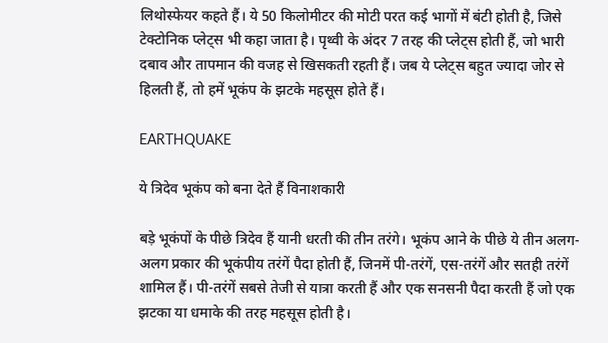लिथोस्फेयर कहते हैं। ये 50 किलोमीटर की मोटी परत कई भागों में बंटी होती है, जिसे टेक्टोनिक प्लेट्स भी कहा जाता है। पृथ्वी के अंदर 7 तरह की प्लेट्स होती हैं, जो भारी दबाव और तापमान की वजह से खिसकती रहती हैं। जब ये प्लेट्स बहुत ज्यादा जोर से हिलती हैं, तो हमें भूकंप के झटके महसूस होते हैं।

EARTHQUAKE

ये त्रिदेव भूकंप को बना देते हैं विनाशकारी

बड़े भूकंपों के पीछे त्रिदेव हैं यानी धरती की तीन तरंगे। भूकंप आने के पीछे ये तीन अलग-अलग प्रकार की भूकंपीय तरंगें पैदा होती हैं, जिनमें पी-तरंगें, एस-तरंगें और सतही तरंगें शामिल हैं। पी-तरंगें सबसे तेजी से यात्रा करती हैं और एक सनसनी पैदा करती हैं जो एक झटका या धमाके की तरह महसूस होती है।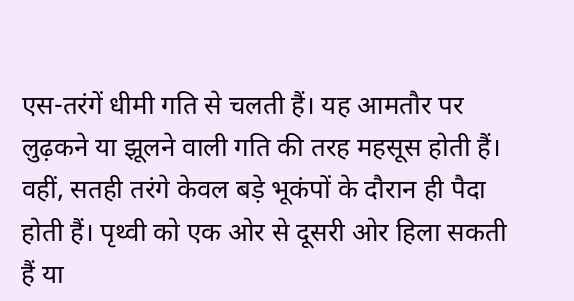एस-तरंगें धीमी गति से चलती हैं। यह आमतौर पर लुढ़कने या झूलने वाली गति की तरह महसूस होती हैं। वहीं, सतही तरंगे केवल बड़े भूकंपों के दौरान ही पैदा होती हैं। पृथ्वी को एक ओर से दूसरी ओर हिला सकती हैं या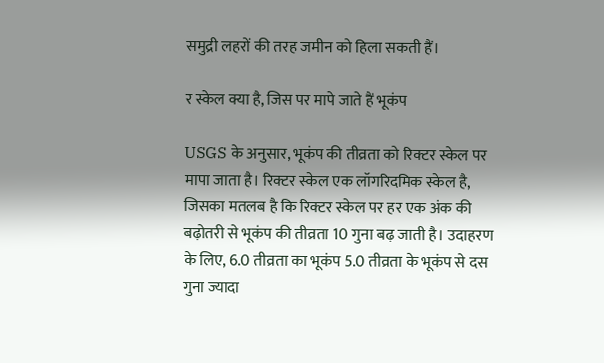समुद्री लहरों की तरह जमीन को हिला सकती हैं।

र स्केल क्या है, जिस पर मापे जाते हैं भूकंप

USGS के अनुसार, भूकंप की तीव्रता को रिक्टर स्केल पर मापा जाता है। रिक्टर स्केल एक लॉगरिदमिक स्केल है, जिसका मतलब है कि रिक्टर स्केल पर हर एक अंक की बढ़ोतरी से भूकंप की तीव्रता 10 गुना बढ़ जाती है। उदाहरण के लिए, 6.0 तीव्रता का भूकंप 5.0 तीव्रता के भूकंप से दस गुना ज्यादा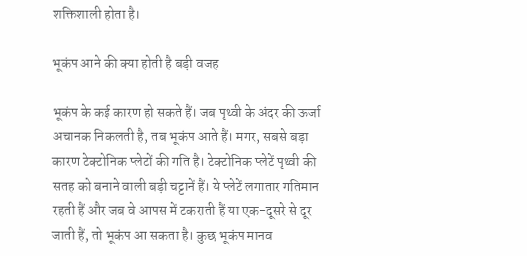शक्तिशाली होता है।

भूकंप आने की क्या होती है बड़ी वजह

भूकंप के कई कारण हो सकते हैं। जब पृथ्वी के अंदर की ऊर्जा अचानक निकलती है, तब भूकंप आते हैं। मगर, सबसे बड़ा कारण टेक्टोनिक प्लेटों की गति है। टेक्टोनिक प्लेटें पृथ्वी की सतह को बनाने वाली बड़ी चट्टानें हैं। ये प्लेटें लगातार गतिमान रहती हैं और जब वे आपस में टकराती हैं या एक-दूसरे से दूर जाती हैं, तो भूकंप आ सकता है। कुछ भूकंप मानव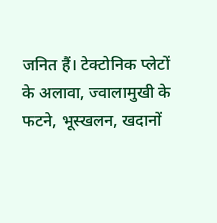जनित हैं। टेक्टोनिक प्लेटों के अलावा, ज्वालामुखी के फटने, भूस्खलन, खदानों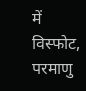में विस्फोट, परमाणु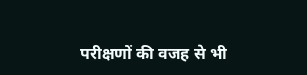परीक्षणों की वजह से भी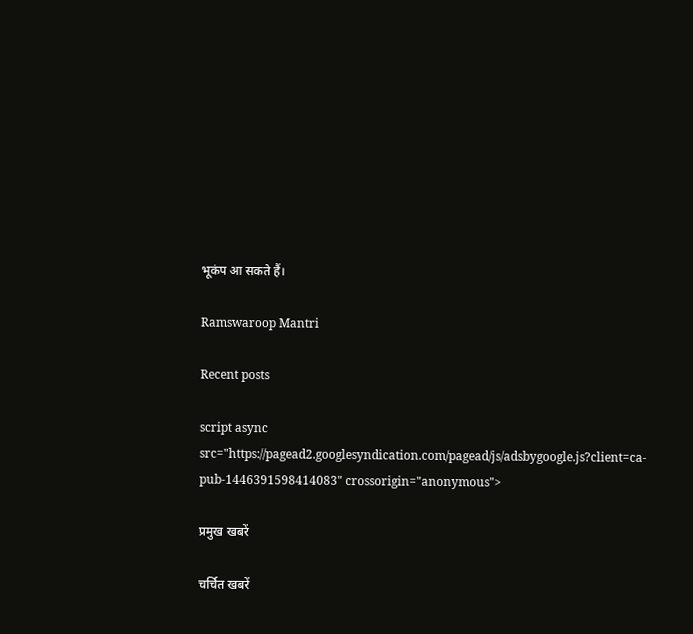भूकंप आ सकते हैं।

Ramswaroop Mantri

Recent posts

script async src="https://pagead2.googlesyndication.com/pagead/js/adsbygoogle.js?client=ca-pub-1446391598414083" crossorigin="anonymous">

प्रमुख खबरें

चर्चित खबरें